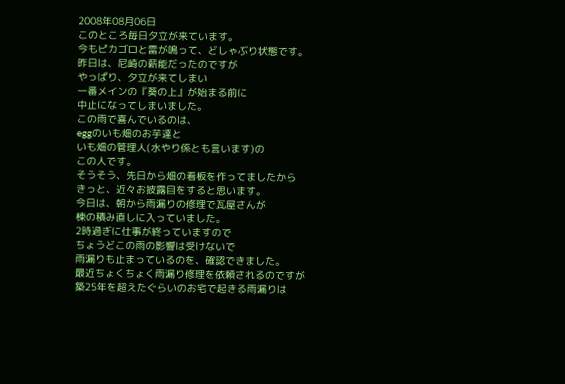2008年08月06日
このところ毎日夕立が来ています。
今もピカゴロと雷が鳴って、どしゃぶり状態です。
昨日は、尼崎の薪能だったのですが
やっぱり、夕立が来てしまい
一番メインの『葵の上』が始まる前に
中止になってしまいました。
この雨で喜んでいるのは、
eggのいも畑のお芋達と
いも畑の管理人(水やり係とも言います)の
この人です。
そうそう、先日から畑の看板を作ってましたから
きっと、近々お披露目をすると思います。
今日は、朝から雨漏りの修理で瓦屋さんが
棟の積み直しに入っていました。
2時過ぎに仕事が終っていますので
ちょうどこの雨の影響は受けないで
雨漏りも止まっているのを、確認できました。
最近ちょくちょく雨漏り修理を依頼されるのですが
築25年を超えたぐらいのお宅で起きる雨漏りは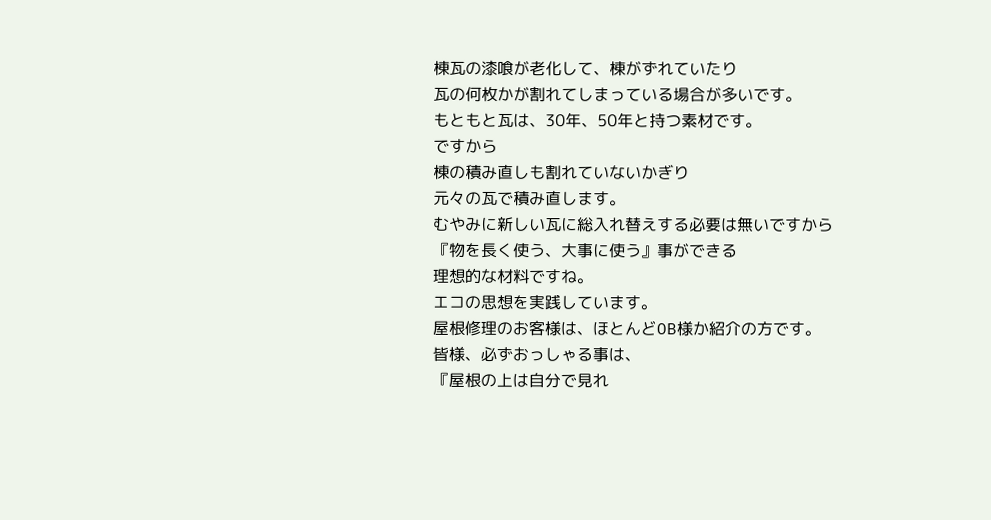棟瓦の漆喰が老化して、棟がずれていたり
瓦の何枚かが割れてしまっている場合が多いです。
もともと瓦は、30年、50年と持つ素材です。
ですから
棟の積み直しも割れていないかぎり
元々の瓦で積み直します。
むやみに新しい瓦に総入れ替えする必要は無いですから
『物を長く使う、大事に使う』事ができる
理想的な材料ですね。
エコの思想を実践しています。
屋根修理のお客様は、ほとんどOB様か紹介の方です。
皆様、必ずおっしゃる事は、
『屋根の上は自分で見れ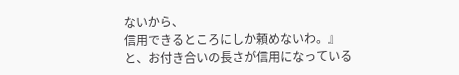ないから、
信用できるところにしか頼めないわ。』
と、お付き合いの長さが信用になっている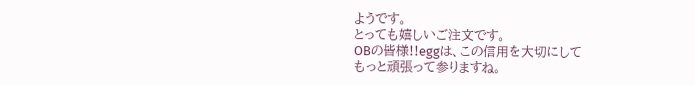ようです。
とっても嬉しいご注文です。
OBの皆様!!eggは、この信用を大切にして
もっと頑張って参りますね。